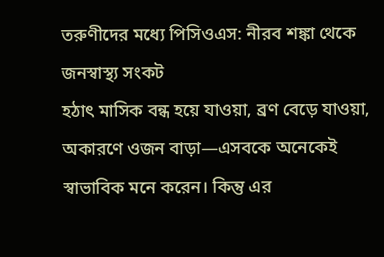তরুণীদের মধ্যে পিসিওএস: নীরব শঙ্কা থেকে জনস্বাস্থ্য সংকট
হঠাৎ মাসিক বন্ধ হয়ে যাওয়া, ব্রণ বেড়ে যাওয়া, অকারণে ওজন বাড়া—এসবকে অনেকেই স্বাভাবিক মনে করেন। কিন্তু এর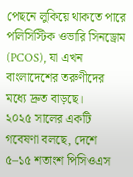পেছনে লুকিয়ে থাকতে পারে পলিসিস্টিক ওভারি সিনড্রোম (PCOS), যা এখন বাংলাদেশের তরুণীদের মধ্যে দ্রুত বাড়ছে।
২০২৫ সালের একটি গবেষণা বলছে, দেশে ৫–১৫ শতাংশ পিসিওএস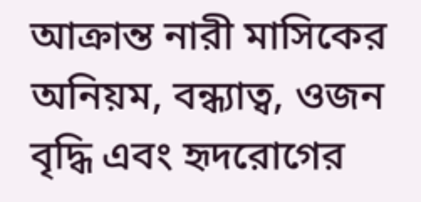আক্রান্ত নারী মাসিকের অনিয়ম, বন্ধ্যাত্ব, ওজন বৃদ্ধি এবং হৃদরোগের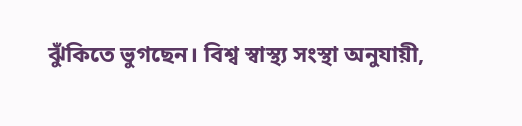ঝুঁকিতে ভুগছেন। বিশ্ব স্বাস্থ্য সংস্থা অনুযায়ী,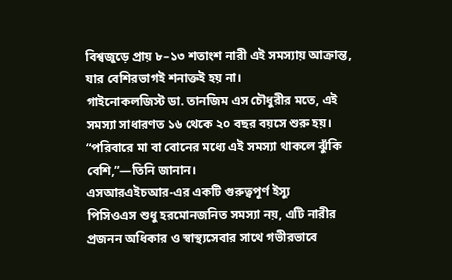বিশ্বজুড়ে প্রায় ৮–১৩ শতাংশ নারী এই সমস্যায় আক্রান্ত, যার বেশিরভাগই শনাক্তই হয় না।
গাইনোকলজিস্ট ডা. তানজিম এস চৌধুরীর মতে, এই সমস্যা সাধারণত ১৬ থেকে ২০ বছর বয়সে শুরু হয়। “পরিবারে মা বা বোনের মধ্যে এই সমস্যা থাকলে ঝুঁকি বেশি,”—তিনি জানান।
এসআরএইচআর-এর একটি গুরুত্বপূর্ণ ইস্যু
পিসিওএস শুধু হরমোনজনিত সমস্যা নয়, এটি নারীর প্রজনন অধিকার ও স্বাস্থ্যসেবার সাথে গভীরভাবে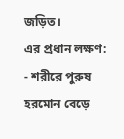জড়িত।
এর প্রধান লক্ষণ:
- শরীরে পুরুষ হরমোন বেড়ে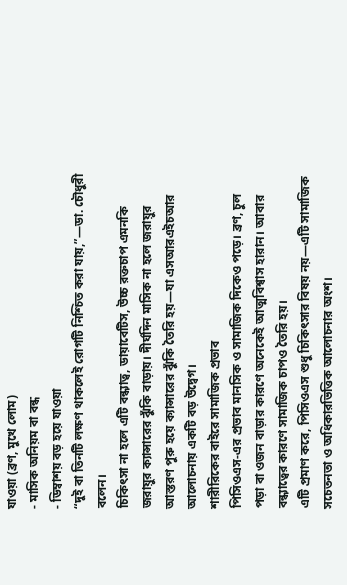যাওয়া (ব্রণ, মুখে লোম)
- মাসিক অনিয়ম বা বন্ধ
- ডিম্বাশয় বড় হয়ে যাওয়া
“দুই বা তিনটি লক্ষণ থাকলেই রোগটি নিশ্চিত করা যায়,”—ডা. চৌধুরী বলেন।
চিকিৎসা না হলে এটি বন্ধ্যাত্ব, ডায়াবেটিস, উচ্চ রক্তচাপ এমনকি জরায়ুর ক্যান্সারের ঝুঁকি বাড়ায়। দীর্ঘদিন মাসিক না হলে জরায়ুর আস্তরণ পুরু হয়ে ক্যান্সারের ঝুঁকি তৈরি হয়—যা এসআরএইচআর আলোচনায় একটি বড় উদ্বেগ।
শারীরিকের বাইরে সামাজিক প্রভাব
পিসিওএস-এর প্রভাব মানসিক ও সামাজিক দিকেও পড়ে। ব্রণ, চুল পড়া বা ওজন বাড়ার কারণে অনেকেই আত্মবিশ্বাস হারান। আবার বন্ধ্যাত্বের কারণে সামাজিক চাপও তৈরি হয়।
এটি প্রমাণ করে, পিসিওএস শুধু চিকিৎসার বিষয় নয়—এটি সামাজিক সচেতনতা ও অধিকারভিত্তিক আলোচনার অংশ।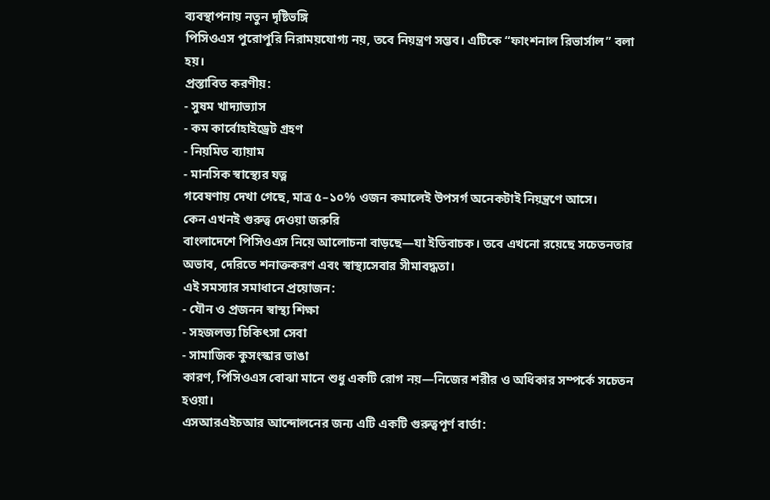ব্যবস্থাপনায় নতুন দৃষ্টিভঙ্গি
পিসিওএস পুরোপুরি নিরাময়যোগ্য নয়, তবে নিয়ন্ত্রণ সম্ভব। এটিকে “ফাংশনাল রিভার্সাল” বলা হয়।
প্রস্তাবিত করণীয়:
- সুষম খাদ্যাভ্যাস
- কম কার্বোহাইড্রেট গ্রহণ
- নিয়মিত ব্যায়াম
- মানসিক স্বাস্থ্যের যত্ন
গবেষণায় দেখা গেছে, মাত্র ৫–১০% ওজন কমালেই উপসর্গ অনেকটাই নিয়ন্ত্রণে আসে।
কেন এখনই গুরুত্ব দেওয়া জরুরি
বাংলাদেশে পিসিওএস নিয়ে আলোচনা বাড়ছে—যা ইতিবাচক। তবে এখনো রয়েছে সচেতনতার অভাব, দেরিতে শনাক্তকরণ এবং স্বাস্থ্যসেবার সীমাবদ্ধতা।
এই সমস্যার সমাধানে প্রয়োজন:
- যৌন ও প্রজনন স্বাস্থ্য শিক্ষা
- সহজলভ্য চিকিৎসা সেবা
- সামাজিক কুসংস্কার ভাঙা
কারণ, পিসিওএস বোঝা মানে শুধু একটি রোগ নয়—নিজের শরীর ও অধিকার সম্পর্কে সচেতন হওয়া।
এসআরএইচআর আন্দোলনের জন্য এটি একটি গুরুত্বপূর্ণ বার্তা: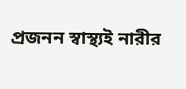প্রজনন স্বাস্থ্যই নারীর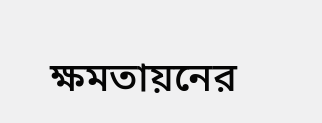ক্ষমতায়নের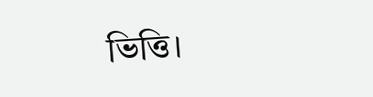ভিত্তি।